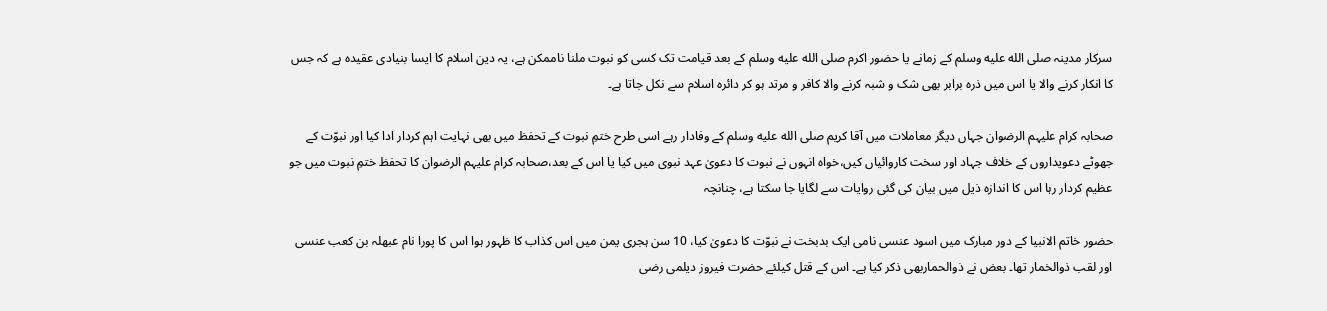سرکار مدینہ صلى الله عليه وسلم کے زمانے یا حضور اکرم صلى الله عليه وسلم کے بعد قیامت تک کسی کو نبوت ملنا ناممکن ہے، یہ دین اسلام کا ایسا بنیادی عقیدہ ہے کہ جس کا انکار کرنے والا یا اس میں ذرہ برابر بھی شک و شبہ کرنے والا کافر و مرتد ہو کر دائرہ اسلام سے نکل جاتا ہے۔

صحابہ کرام علیہم الرضوان جہاں دیگر معاملات میں آقا کریم صلى الله عليه وسلم کے وفادار رہے اسی طرح ختمِ نبوت کے تحفظ میں بھی نہایت اہم کردار ادا کیا اور نبوّت کے جھوٹے دعویداروں کے خلاف جہاد اور سخت کاروائیاں کیں،خواہ انہوں نے نبوت کا دعویٰ عہد نبوی میں کیا یا اس کے بعد،صحابہ کرام علیہم الرضوان کا تحفظ ختمِ نبوت میں جو عظیم کردار رہا اس کا اندازہ ذیل میں بیان کی گئی روایات سے لگایا جا سکتا ہے، چنانچہ

حضور خاتم الانبیا کے دور مبارک میں اسود عنسی نامی ایک بدبخت نے نبوّت کا دعویٰ کیا، 10 سن ہجری یمن میں اس کذاب کا ظہور ہوا اس کا پورا نام عبھلہ بن کعب عنسی اور لقب ذوالخمار تھا۔ بعض نے ذوالحماربھی ذکر کیا ہے۔ اس کے قتل کیلئے حضرت فیروز دیلمی رضی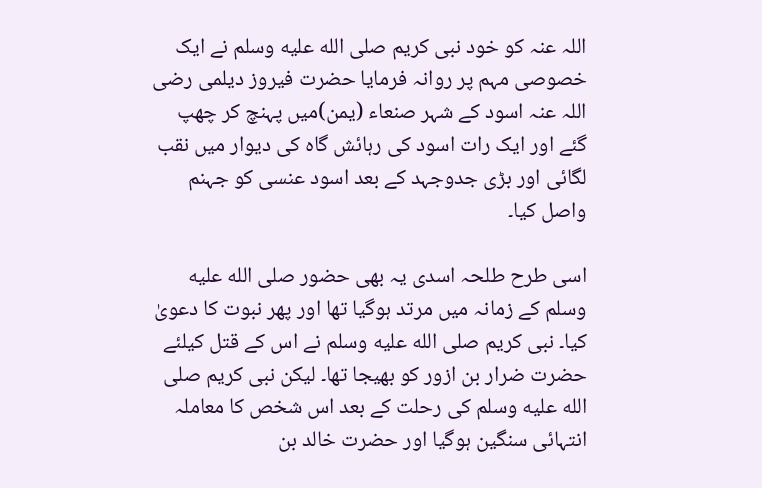اللہ عنہ کو خود نبی کریم صلى الله عليه وسلم نے ایک خصوصی مہم پر روانہ فرمایا حضرت فیروز دیلمی رضی اللہ عنہ اسود کے شہر صنعاء (یمن)میں پہنچ کر چھپ گئے اور ایک رات اسود کی رہائش گاہ کی دیوار میں نقب لگائی اور بڑی جدوجہد کے بعد اسود عنسی کو جہنم واصل کیا۔

اسی طرح طلحہ اسدی یہ بھی حضور صلى الله عليه وسلم کے زمانہ میں مرتد ہوگیا تھا اور پھر نبوت کا دعویٰ کیا۔ نبی کریم صلى الله عليه وسلم نے اس کے قتل کیلئے حضرت ضرار بن ازور کو بھیجا تھا۔ لیکن نبی کریم صلى الله عليه وسلم کی رحلت کے بعد اس شخص کا معاملہ انتہائی سنگین ہوگیا اور حضرت خالد بن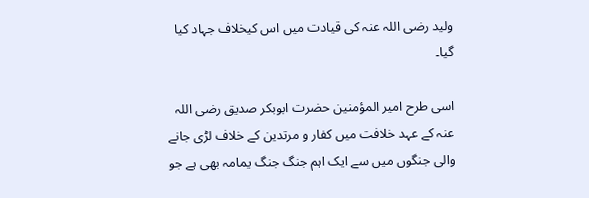ولید رضی اللہ عنہ کی قیادت میں اس کیخلاف جہاد کیا گیا۔

اسی طرح امیر المؤمنین حضرت ابوبکر صدیق رضی اللہ عنہ کے عہد خلافت میں کفار و مرتدین کے خلاف لڑی جانے والی جنگوں میں سے ایک اہم جنگ جنگ یمامہ بھی ہے جو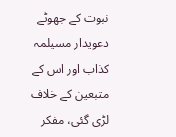نبوت کے جھوٹے دعویدار مسیلمہ کذاب اور اس کے متبعین کے خلاف لڑی گئی، مفکر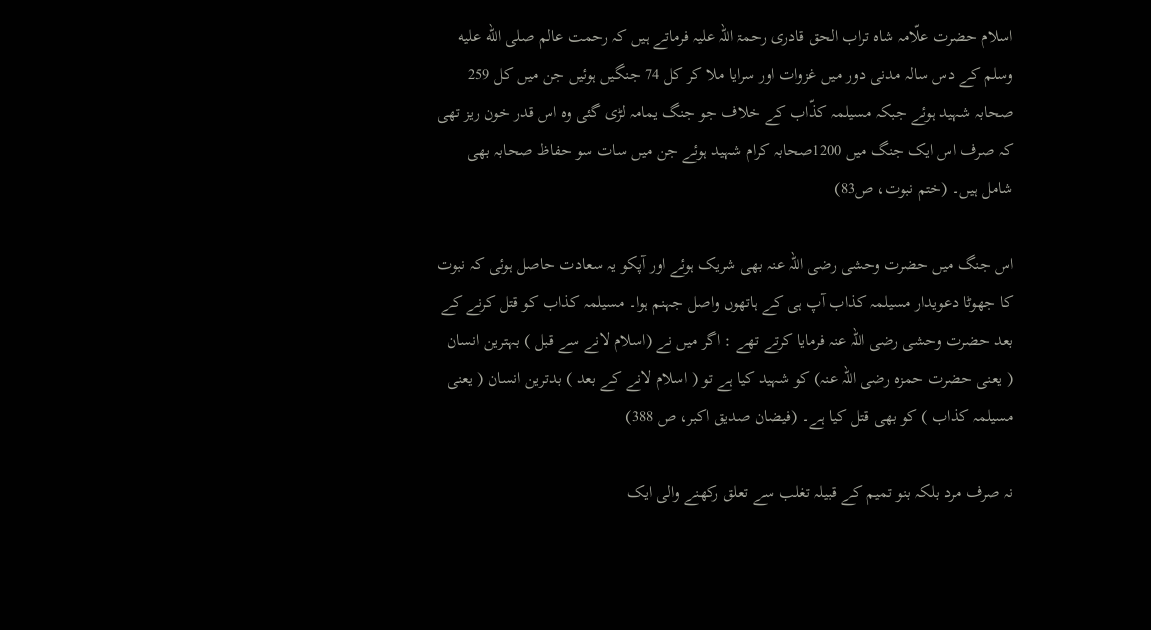اسلام حضرت علّامہ شاہ تراب الحق قادری رحمۃ اللہ علیہ فرماتے ہیں کہ رحمت عالم صلى الله عليه وسلم کے دس سالہ مدنی دور میں غزوات اور سرایا ملا کر کل 74 جنگیں ہوئیں جن میں کل 259 صحابہ شہید ہوئے جبکہ مسیلمہ کذّاب کے خلاف جو جنگ یمامہ لڑی گئی وہ اس قدر خون ریز تھی کہ صرف اس ایک جنگ میں 1200صحابہ کرام شہید ہوئے جن میں سات سو حفاظ صحابہ بھی شامل ہیں۔ (ختم نبوت، ص83)

اس جنگ میں حضرت وحشی رضی اللہ عنہ بھی شریک ہوئے اور آپکو یہ سعادت حاصل ہوئی کہ نبوت کا جھوٹا دعویدار مسیلمہ کذاب آپ ہی کے ہاتھوں واصل جہنم ہوا۔ مسیلمہ کذاب کو قتل کرنے کے بعد حضرت وحشی رضی اللہ عنہ فرمایا کرتے تھے : اگر میں نے (اسلام لانے سے قبل ) بہترین انسان ( یعنی حضرت حمزہ رضی اللہ عنہ) کو شہید کیا ہے تو ( اسلام لانے کے بعد ) بدترین انسان ( یعنی مسیلمہ کذاب ) کو بھی قتل کیا ہے۔ (فیضان صدیق اکبر، ص 388)

نہ صرف مرد بلکہ بنو تمیم کے قبیلہ تغلب سے تعلق رکھنے والی ایک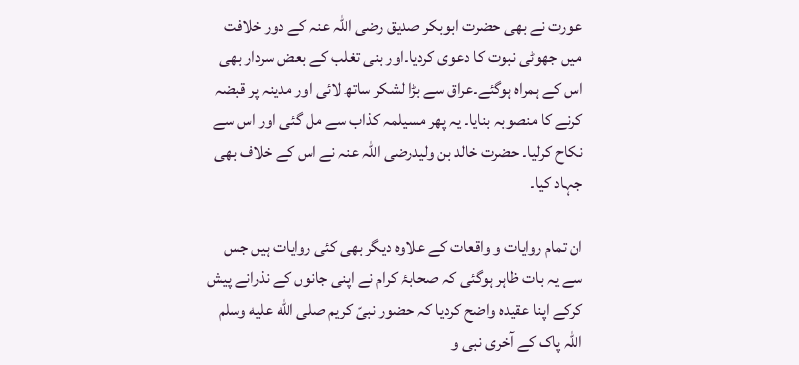عورت نے بھی حضرت ابوبکر صدیق رضی اللہ عنہ کے دور خلافت میں جھوٹی نبوت کا دعوی کردیا۔اور بنی تغلب کے بعض سردار بھی اس کے ہمراہ ہوگئے۔عراق سے بڑا لشکر ساتھ لائی اور مدینہ پر قبضہ کرنے کا منصوبہ بنایا۔ یہ پھر مسیلمہ کذاب سے مل گئی اور اس سے نکاح کرلیا۔ حضرت خالد بن ولیدرضی اللہ عنہ نے اس کے خلاف بھی جہاد کیا۔

ان تمام روایات و واقعات کے علاوہ دیگر بھی کئی روایات ہیں جس سے یہ بات ظاہر ہوگئی کہ صحابۂ کرام نے اپنی جانوں کے نذرانے پیش کرکے اپنا عقیدہ واضح کردیا کہ حضور نبیّ کریم صلى الله عليه وسلم اللہ پاک کے آخری نبی و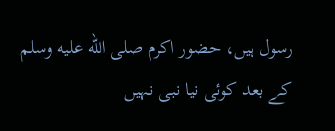رسول ہیں، حضور اکرم صلى الله عليه وسلم کے بعد کوئی نیا نبی نہیں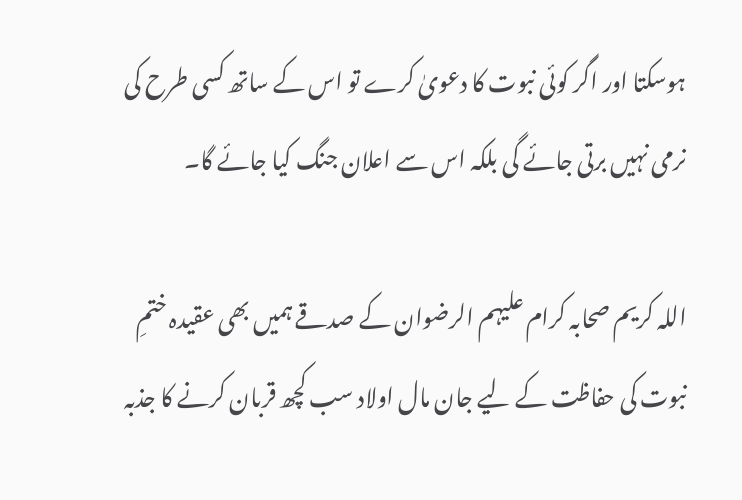ہوسکتا اور اگر کوئی نبوت کا دعویٰ کرے تو اس کے ساتھ کسی طرح کی نرمی نہیں برتی جائے گی بلکہ اس سے اعلان جنگ کیا جائے گا۔

اللہ کریم صحابہ کرام علیہم الرضوان کے صدقے ہمیں بھی عقیدہ ختمِ نبوت کی حفاظت کے لیے جان مال اولاد سب کچھ قربان کرنے کا جذبہ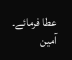عطا فرمائے۔ آمین